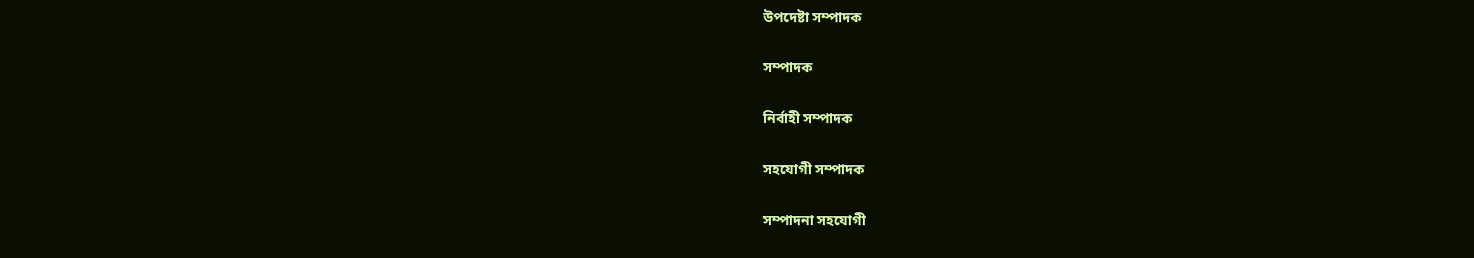উপদেষ্টা সম্পাদক

সম্পাদক

নির্বাহী সম্পাদক

সহযোগী সম্পাদক

সম্পাদনা সহযোগী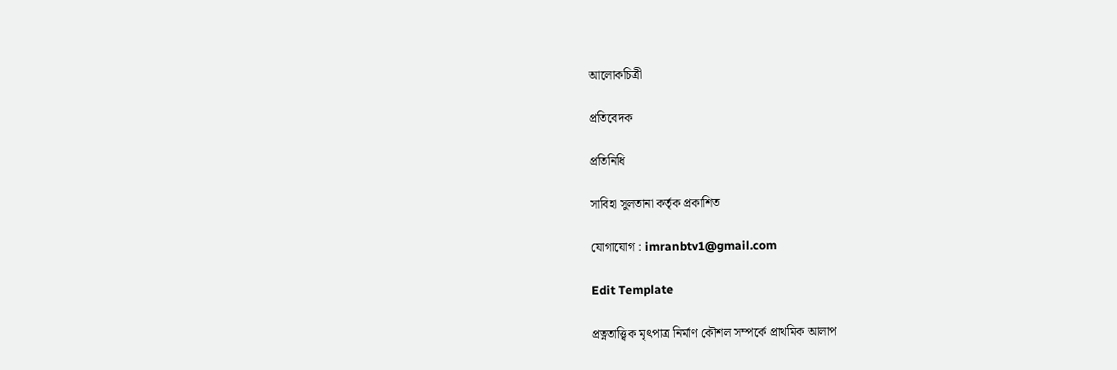আলোকচিত্রী

প্রতিবেদক

প্রতিনিধি

সাবিহা সুলতানা কর্তৃক প্রকাশিত

যোগাযোগ : imranbtv1@gmail.com

Edit Template

প্রত্নতাত্ত্বিক মৃৎপাত্র নির্মাণ কৌশল সম্পর্কে প্রাথমিক আলাপ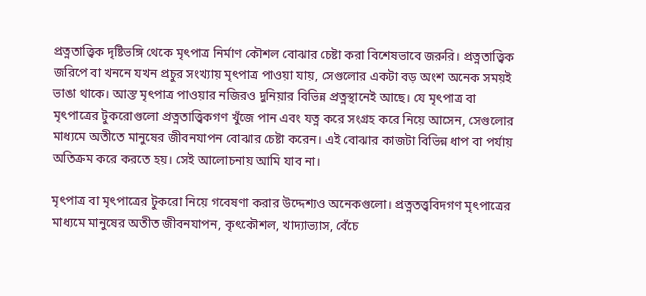প্রত্নতাত্ত্বিক দৃষ্টিভঙ্গি থেকে মৃৎপাত্র নির্মাণ কৌশল বোঝার চেষ্টা করা বিশেষভাবে জরুরি। প্রত্নতাত্ত্বিক জরিপে বা খননে যখন প্রচুর সংখ্যায় মৃৎপাত্র পাওয়া যায়, সেগুলোর একটা বড় অংশ অনেক সময়ই ভাঙা থাকে। আস্ত মৃৎপাত্র পাওয়ার নজিরও দুনিয়ার বিভিন্ন প্রত্নস্থানেই আছে। যে মৃৎপাত্র বা মৃৎপাত্রের টুকরোগুলো প্রত্নতাত্ত্বিকগণ খুঁজে পান এবং যত্ন করে সংগ্রহ করে নিয়ে আসেন, সেগুলোর মাধ্যমে অতীতে মানুষের জীবনযাপন বোঝার চেষ্টা করেন। এই বোঝার কাজটা বিভিন্ন ধাপ বা পর্যায় অতিক্রম করে করতে হয়। সেই আলোচনায় আমি যাব না।

মৃৎপাত্র বা মৃৎপাত্রের টুকরো নিয়ে গবেষণা করার উদ্দেশ্যও অনেকগুলো। প্রত্নতত্ত্ববিদগণ মৃৎপাত্রের মাধ্যমে মানুষের অতীত জীবনযাপন, কৃৎকৌশল, খাদ্যাভ্যাস, বেঁচে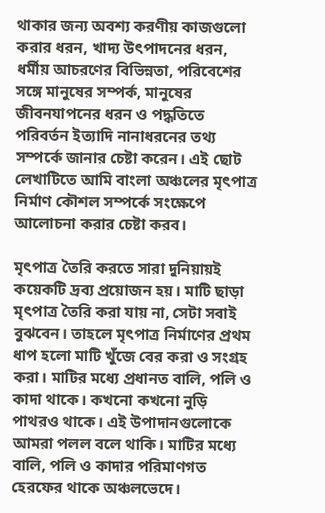থাকার জন্য অবশ্য করণীয় কাজগুলো করার ধরন, খাদ্য উৎপাদনের ধরন, ধর্মীয় আচরণের বিভিন্নতা, পরিবেশের সঙ্গে মানুষের সম্পর্ক, মানুষের জীবনযাপনের ধরন ও পদ্ধতিতে পরিবর্তন ইত্যাদি নানাধরনের তথ্য সম্পর্কে জানার চেষ্টা করেন। এই ছোট লেখাটিতে আমি বাংলা অঞ্চলের মৃৎপাত্র নির্মাণ কৌশল সম্পর্কে সংক্ষেপে আলোচনা করার চেষ্টা করব।

মৃৎপাত্র তৈরি করতে সারা দুনিয়ায়ই কয়েকটি দ্রব্য প্রয়োজন হয়। মাটি ছাড়া মৃৎপাত্র তৈরি করা যায় না, সেটা সবাই বুঝবেন। তাহলে মৃৎপাত্র নির্মাণের প্রথম ধাপ হলো মাটি খুঁজে বের করা ও সংগ্রহ করা। মাটির মধ্যে প্রধানত বালি, পলি ও কাদা থাকে। কখনো কখনো নুড়ি পাথরও থাকে। এই উপাদানগুলোকে আমরা পলল বলে থাকি। মাটির মধ্যে বালি, পলি ও কাদার পরিমাণগত হেরফের থাকে অঞ্চলভেদে।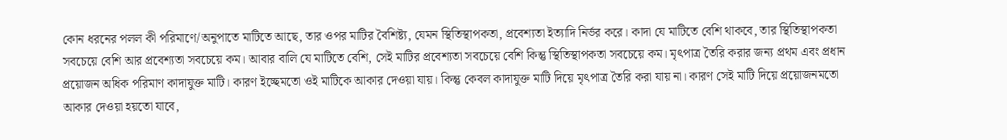কোন ধরনের পলল কী পরিমাণে/অনুপাতে মাটিতে আছে, তার ওপর মাটির বৈশিষ্ট্য, যেমন স্থিতিস্থাপকতা, প্রবেশ্যতা ইত্যাদি নির্ভর করে। কাদা যে মাটিতে বেশি থাকবে, তার স্থিতিস্থাপকতা সবচেয়ে বেশি আর প্রবেশ্যতা সবচেয়ে কম। আবার বালি যে মাটিতে বেশি, সেই মাটির প্রবেশ্যতা সবচেয়ে বেশি কিন্তু স্থিতিস্থাপকতা সবচেয়ে কম। মৃৎপাত্র তৈরি করার জন্য প্রথম এবং প্রধান প্রয়োজন অধিক পরিমাণ কাদাযুক্ত মাটি। কারণ ইচ্ছেমতো ওই মাটিকে আকার দেওয়া যায়। কিন্তু কেবল কাদাযুক্ত মাটি দিয়ে মৃৎপাত্র তৈরি করা যায় না। কারণ সেই মাটি দিয়ে প্রয়োজনমতো আকার দেওয়া হয়তো যাবে,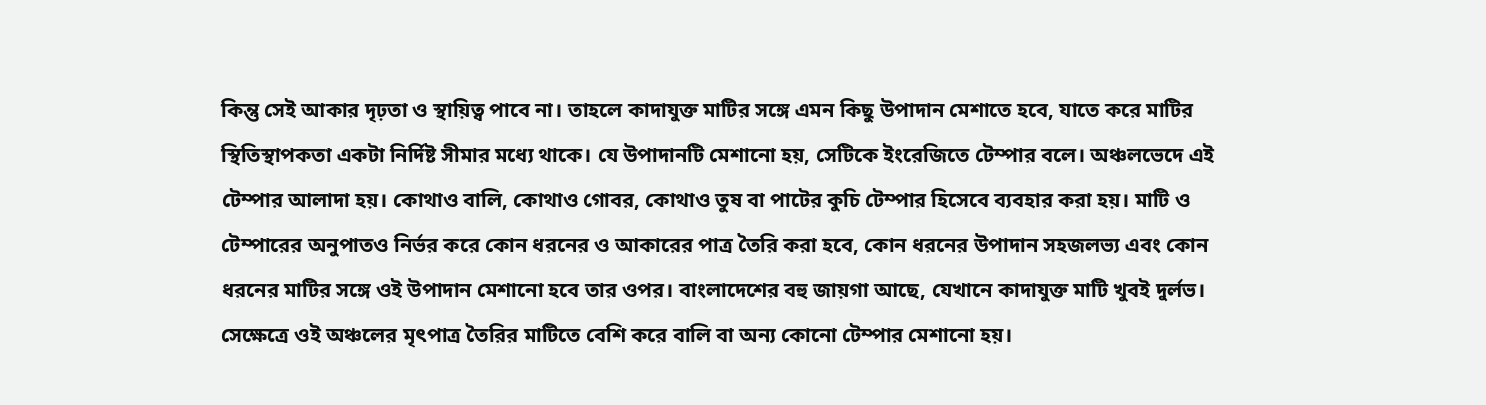কিন্তু সেই আকার দৃঢ়তা ও স্থায়িত্ব পাবে না। তাহলে কাদাযুক্ত মাটির সঙ্গে এমন কিছু উপাদান মেশাতে হবে, যাতে করে মাটির স্থিতিস্থাপকতা একটা নির্দিষ্ট সীমার মধ্যে থাকে। যে উপাদানটি মেশানো হয়, সেটিকে ইংরেজিতে টেম্পার বলে। অঞ্চলভেদে এই টেম্পার আলাদা হয়। কোথাও বালি, কোথাও গোবর, কোথাও তুষ বা পাটের কুচি টেম্পার হিসেবে ব্যবহার করা হয়। মাটি ও টেম্পারের অনুপাতও নির্ভর করে কোন ধরনের ও আকারের পাত্র তৈরি করা হবে, কোন ধরনের উপাদান সহজলভ্য এবং কোন ধরনের মাটির সঙ্গে ওই উপাদান মেশানো হবে তার ওপর। বাংলাদেশের বহু জায়গা আছে, যেখানে কাদাযুক্ত মাটি খুবই দুর্লভ। সেক্ষেত্রে ওই অঞ্চলের মৃৎপাত্র তৈরির মাটিতে বেশি করে বালি বা অন্য কোনো টেম্পার মেশানো হয়।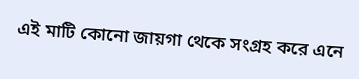এই মাটি কোনো জায়গা থেকে সংগ্রহ করে এনে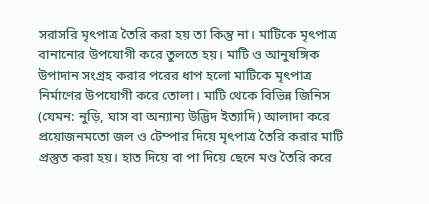সরাসরি মৃৎপাত্র তৈরি করা হয় তা কিন্তু না। মাটিকে মৃৎপাত্র বানানোর উপযোগী করে তুলতে হয়। মাটি ও আনুষঙ্গিক উপাদান সংগ্রহ করার পরের ধাপ হলো মাটিকে মৃৎপাত্র নির্মাণের উপযোগী করে তোলা। মাটি থেকে বিভিন্ন জিনিস (যেমন: নুড়ি, ঘাস বা অন্যান্য উদ্ভিদ ইত্যাদি) আলাদা করে প্রয়োজনমতো জল ও টেম্পার দিয়ে মৃৎপাত্র তৈরি করার মাটি প্রস্তুত করা হয়। হাত দিয়ে বা পা দিয়ে ছেনে মণ্ড তৈরি করে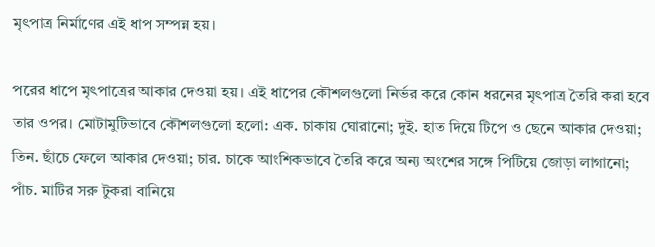মৃৎপাত্র নির্মাণের এই ধাপ সম্পন্ন হয়।

পরের ধাপে মৃৎপাত্রের আকার দেওয়া হয়। এই ধাপের কৌশলগুলো নির্ভর করে কোন ধরনের মৃৎপাত্র তৈরি করা হবে তার ওপর। মোটামুটিভাবে কৌশলগুলো হলো: এক. চাকায় ঘোরানো; দুই. হাত দিয়ে টিপে ও ছেনে আকার দেওয়া; তিন. ছাঁচে ফেলে আকার দেওয়া; চার. চাকে আংশিকভাবে তৈরি করে অন্য অংশের সঙ্গে পিটিয়ে জোড়া লাগানো; পাঁচ. মাটির সরু টুকরা বানিয়ে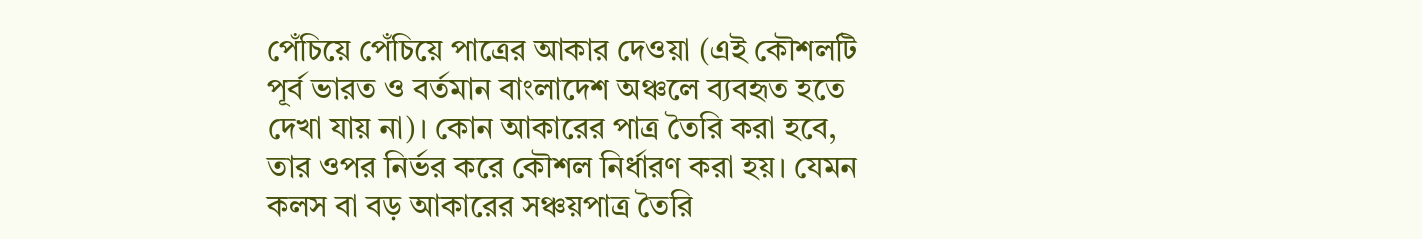পেঁচিয়ে পেঁচিয়ে পাত্রের আকার দেওয়া (এই কৌশলটি পূর্ব ভারত ও বর্তমান বাংলাদেশ অঞ্চলে ব্যবহৃত হতে দেখা যায় না)। কোন আকারের পাত্র তৈরি করা হবে, তার ওপর নির্ভর করে কৌশল নির্ধারণ করা হয়। যেমন কলস বা বড় আকারের সঞ্চয়পাত্র তৈরি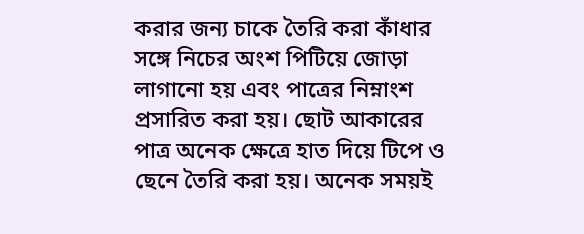করার জন্য চাকে তৈরি করা কাঁধার সঙ্গে নিচের অংশ পিটিয়ে জোড়া লাগানো হয় এবং পাত্রের নিম্নাংশ প্রসারিত করা হয়। ছোট আকারের পাত্র অনেক ক্ষেত্রে হাত দিয়ে টিপে ও ছেনে তৈরি করা হয়। অনেক সময়ই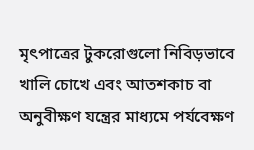মৃৎপাত্রের টুকরোগুলো নিবিড়ভাবে খালি চোখে এবং আতশকাচ বা অনুবীক্ষণ যন্ত্রের মাধ্যমে পর্যবেক্ষণ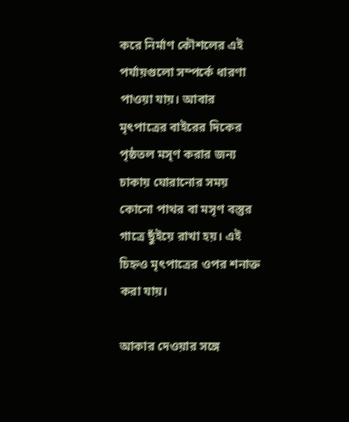করে নির্মাণ কৌশলের এই পর্যায়গুলো সম্পর্কে ধারণা পাওয়া যায়। আবার মৃৎপাত্রের বাইরের দিকের পৃষ্ঠতল মসৃণ করার জন্য চাকায় ঘোরানোর সময় কোনো পাথর বা মসৃণ বস্তুর গাত্রে ছুঁইয়ে রাখা হয়। এই চিহ্নও মৃৎপাত্রের ওপর শনাক্ত করা যায়।

আকার দেওয়ার সঙ্গে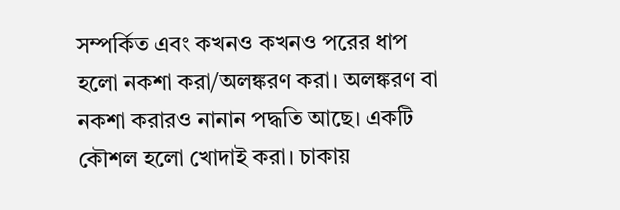সম্পর্কিত এবং কখনও কখনও পরের ধাপ হলো নকশা করা/অলঙ্করণ করা। অলঙ্করণ বা নকশা করারও নানান পদ্ধতি আছে। একটি কৌশল হলো খোদাই করা। চাকায়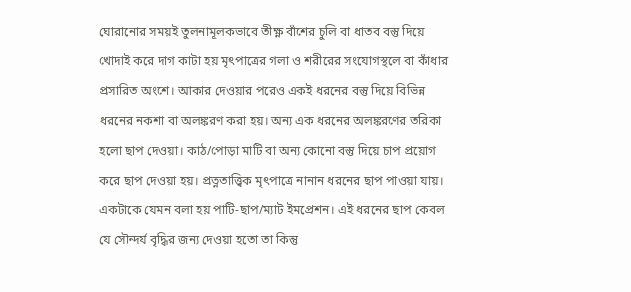ঘোরানোর সময়ই তুলনামূলকভাবে তীক্ষ্ণ বাঁশের চুলি বা ধাতব বস্তু দিয়ে খোদাই করে দাগ কাটা হয় মৃৎপাত্রের গলা ও শরীরের সংযোগস্থলে বা কাঁধার প্রসারিত অংশে। আকার দেওয়ার পরেও একই ধরনের বস্তু দিয়ে বিভিন্ন ধরনের নকশা বা অলঙ্করণ করা হয়। অন্য এক ধরনের অলঙ্করণের তরিকা হলো ছাপ দেওয়া। কাঠ/পোড়া মাটি বা অন্য কোনো বস্তু দিয়ে চাপ প্রয়োগ করে ছাপ দেওয়া হয়। প্রত্নতাত্ত্বিক মৃৎপাত্রে নানান ধরনের ছাপ পাওয়া যায়। একটাকে যেমন বলা হয় পাটি-ছাপ/ম্যাট ইমপ্রেশন। এই ধরনের ছাপ কেবল যে সৌন্দর্য বৃদ্ধির জন্য দেওয়া হতো তা কিন্তু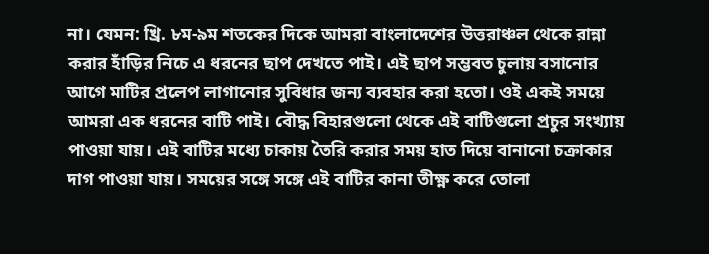না। যেমন: খ্রি. ৮ম-৯ম শতকের দিকে আমরা বাংলাদেশের উত্তরাঞ্চল থেকে রান্না করার হাঁড়ির নিচে এ ধরনের ছাপ দেখতে পাই। এই ছাপ সম্ভবত চুলায় বসানোর আগে মাটির প্রলেপ লাগানোর সুবিধার জন্য ব্যবহার করা হতো। ওই একই সময়ে আমরা এক ধরনের বাটি পাই। বৌদ্ধ বিহারগুলো থেকে এই বাটিগুলো প্রচুর সংখ্যায় পাওয়া যায়। এই বাটির মধ্যে চাকায় তৈরি করার সময় হাত দিয়ে বানানো চক্রাকার দাগ পাওয়া যায়। সময়ের সঙ্গে সঙ্গে এই বাটির কানা তীক্ষ্ণ করে তোলা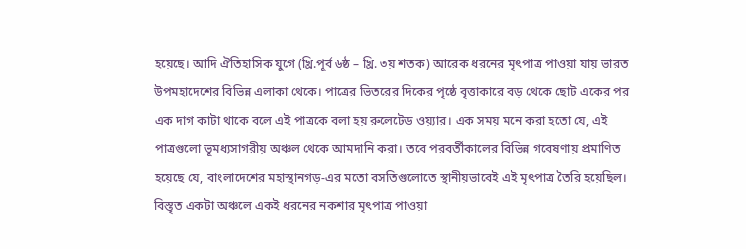হয়েছে। আদি ঐতিহাসিক যুগে (খ্রি.পূর্ব ৬ষ্ঠ – খ্রি. ৩য় শতক) আরেক ধরনের মৃৎপাত্র পাওয়া যায় ভারত উপমহাদেশের বিভিন্ন এলাকা থেকে। পাত্রের ভিতরের দিকের পৃষ্ঠে বৃত্তাকারে বড় থেকে ছোট একের পর এক দাগ কাটা থাকে বলে এই পাত্রকে বলা হয় রুলেটেড ওয়্যার। এক সময় মনে করা হতো যে, এই পাত্রগুলো ভূমধ্যসাগরীয় অঞ্চল থেকে আমদানি করা। তবে পরবর্তীকালের বিভিন্ন গবেষণায় প্রমাণিত হয়েছে যে, বাংলাদেশের মহাস্থানগড়-এর মতো বসতিগুলোতে স্থানীয়ভাবেই এই মৃৎপাত্র তৈরি হয়েছিল। বিস্তৃত একটা অঞ্চলে একই ধরনের নকশার মৃৎপাত্র পাওয়া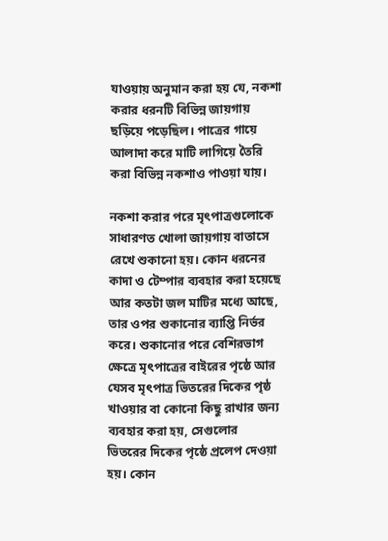যাওয়ায় অনুমান করা হয় যে, নকশা করার ধরনটি বিভিন্ন জায়গায় ছড়িয়ে পড়েছিল। পাত্রের গায়ে আলাদা করে মাটি লাগিয়ে তৈরি করা বিভিন্ন নকশাও পাওয়া যায়।

নকশা করার পরে মৃৎপাত্রগুলোকে সাধারণত খোলা জায়গায় বাতাসে রেখে শুকানো হয়। কোন ধরনের কাদা ও টেম্পার ব্যবহার করা হয়েছে আর কতটা জল মাটির মধ্যে আছে, তার ওপর শুকানোর ব্যাপ্তি নির্ভর করে। শুকানোর পরে বেশিরভাগ ক্ষেত্রে মৃৎপাত্রের বাইরের পৃষ্ঠে আর যেসব মৃৎপাত্র ভিতরের দিকের পৃষ্ঠ খাওয়ার বা কোনো কিছু রাখার জন্য ব্যবহার করা হয়, সেগুলোর ভিতরের দিকের পৃষ্ঠে প্রলেপ দেওয়া হয়। কোন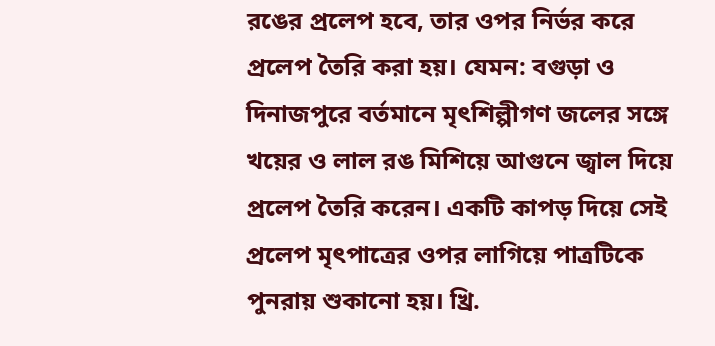রঙের প্রলেপ হবে, তার ওপর নির্ভর করে প্রলেপ তৈরি করা হয়। যেমন: বগুড়া ও দিনাজপুরে বর্তমানে মৃৎশিল্পীগণ জলের সঙ্গে খয়ের ও লাল রঙ মিশিয়ে আগুনে জ্বাল দিয়ে প্রলেপ তৈরি করেন। একটি কাপড় দিয়ে সেই প্রলেপ মৃৎপাত্রের ওপর লাগিয়ে পাত্রটিকে পুনরায় শুকানো হয়। খ্রি.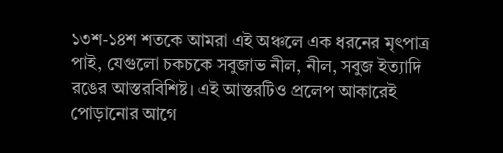১৩শ-১৪শ শতকে আমরা এই অঞ্চলে এক ধরনের মৃৎপাত্র পাই, যেগুলো চকচকে সবুজাভ নীল, নীল, সবুজ ইত্যাদি রঙের আস্তরবিশিষ্ট। এই আস্তরটিও প্রলেপ আকারেই পোড়ানোর আগে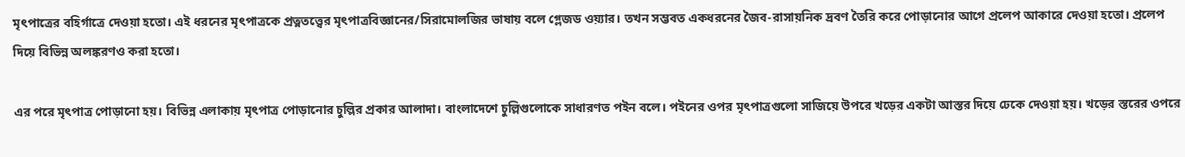মৃৎপাত্রের বহির্গাত্রে দেওয়া হতো। এই ধরনের মৃৎপাত্রকে প্রত্নতত্ত্বের মৃৎপাত্রবিজ্ঞানের/সিরামোলজির ভাষায় বলে গ্লেজড ওয়্যার। তখন সম্ভবত একধরনের জৈব-রাসায়নিক দ্রবণ তৈরি করে পোড়ানোর আগে প্রলেপ আকারে দেওয়া হতো। প্রলেপ দিয়ে বিভিন্ন অলঙ্করণও করা হতো।

এর পরে মৃৎপাত্র পোড়ানো হয়। বিভিন্ন এলাকায় মৃৎপাত্র পোড়ানোর চুল্লির প্রকার আলাদা। বাংলাদেশে চুল্লিগুলোকে সাধারণত পইন বলে। পইনের ওপর মৃৎপাত্রগুলো সাজিয়ে উপরে খড়ের একটা আস্তর দিয়ে ঢেকে দেওয়া হয়। খড়ের স্তরের ওপরে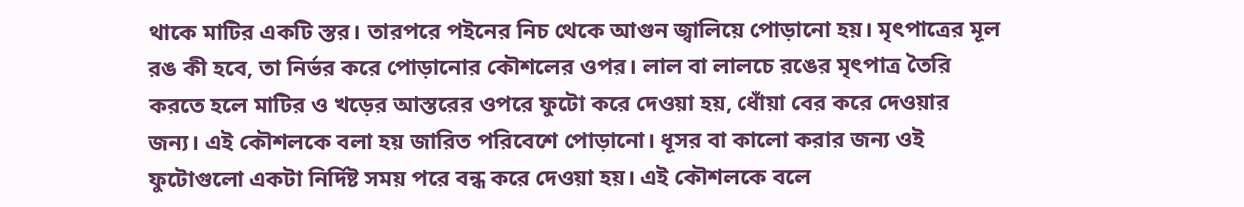থাকে মাটির একটি স্তর। তারপরে পইনের নিচ থেকে আগুন জ্বালিয়ে পোড়ানো হয়। মৃৎপাত্রের মূল রঙ কী হবে, তা নির্ভর করে পোড়ানোর কৌশলের ওপর। লাল বা লালচে রঙের মৃৎপাত্র তৈরি করতে হলে মাটির ও খড়ের আস্তরের ওপরে ফুটো করে দেওয়া হয়, ধোঁয়া বের করে দেওয়ার জন্য। এই কৌশলকে বলা হয় জারিত পরিবেশে পোড়ানো। ধূসর বা কালো করার জন্য ওই ফুটোগুলো একটা নির্দিষ্ট সময় পরে বন্ধ করে দেওয়া হয়। এই কৌশলকে বলে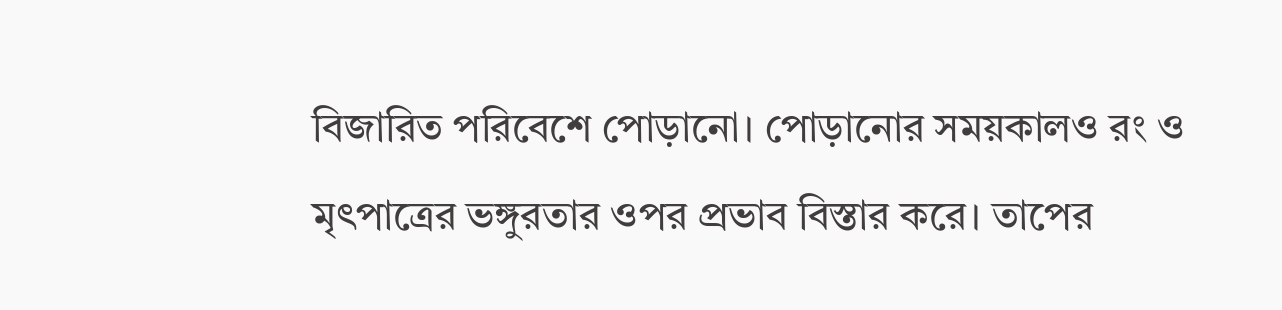বিজারিত পরিবেশে পোড়ানো। পোড়ানোর সময়কালও রং ও মৃৎপাত্রের ভঙ্গুরতার ওপর প্রভাব বিস্তার করে। তাপের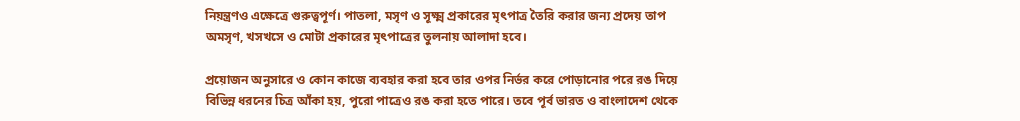নিয়ন্ত্রণও এক্ষেত্রে গুরুত্বপূর্ণ। পাতলা, মসৃণ ও সূক্ষ্ম প্রকারের মৃৎপাত্র তৈরি করার জন্য প্রদেয় তাপ অমসৃণ, খসখসে ও মোটা প্রকারের মৃৎপাত্রের তুলনায় আলাদা হবে।

প্রয়োজন অনুসারে ও কোন কাজে ব্যবহার করা হবে তার ওপর নির্ভর করে পোড়ানোর পরে রঙ দিয়ে বিভিন্ন ধরনের চিত্র আঁকা হয়, পুরো পাত্রেও রঙ করা হতে পারে। তবে পূর্ব ভারত ও বাংলাদেশ থেকে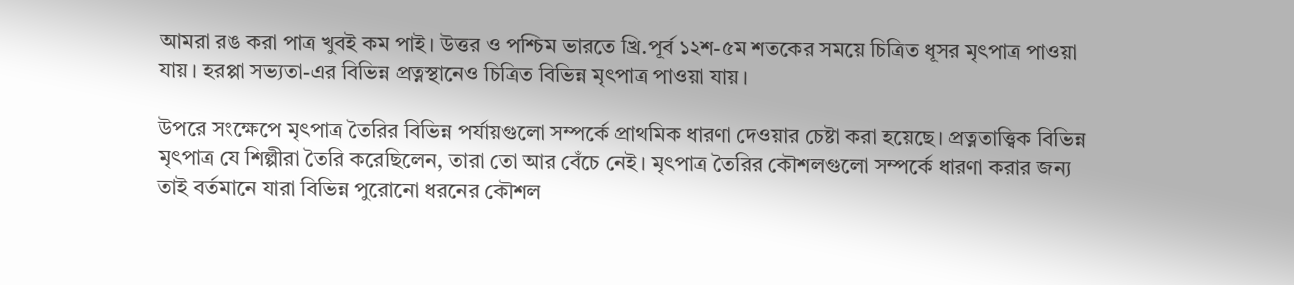আমরা রঙ করা পাত্র খুবই কম পাই। উত্তর ও পশ্চিম ভারতে খ্রি.পূর্ব ১২শ-৫ম শতকের সময়ে চিত্রিত ধূসর মৃৎপাত্র পাওয়া যায়। হরপ্পা সভ্যতা-এর বিভিন্ন প্রত্নস্থানেও চিত্রিত বিভিন্ন মৃৎপাত্র পাওয়া যায়।

উপরে সংক্ষেপে মৃৎপাত্র তৈরির বিভিন্ন পর্যায়গুলো সম্পর্কে প্রাথমিক ধারণা দেওয়ার চেষ্টা করা হয়েছে। প্রত্নতাত্ত্বিক বিভিন্ন মৃৎপাত্র যে শিল্পীরা তৈরি করেছিলেন, তারা তো আর বেঁচে নেই। মৃৎপাত্র তৈরির কৌশলগুলো সম্পর্কে ধারণা করার জন্য তাই বর্তমানে যারা বিভিন্ন পুরোনো ধরনের কৌশল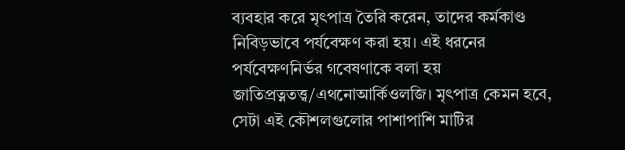ব্যবহার করে মৃৎপাত্র তৈরি করেন, তাদের কর্মকাণ্ড নিবিড়ভাবে পর্যবেক্ষণ করা হয়। এই ধরনের পর্যবেক্ষণনির্ভর গবেষণাকে বলা হয় জাতিপ্রত্নতত্ত্ব/এথনোআর্কিওলজি। মৃৎপাত্র কেমন হবে, সেটা এই কৌশলগুলোর পাশাপাশি মাটির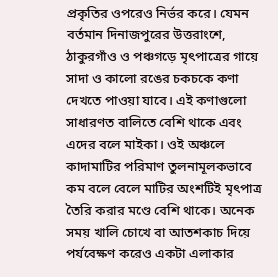প্রকৃতির ওপরেও নির্ভর করে। যেমন বর্তমান দিনাজপুরের উত্তরাংশে, ঠাকুরগাঁও ও পঞ্চগড়ে মৃৎপাত্রের গায়ে সাদা ও কালো রঙের চকচকে কণা দেখতে পাওয়া যাবে। এই কণাগুলো সাধারণত বালিতে বেশি থাকে এবং এদের বলে মাইকা। ওই অঞ্চলে কাদামাটির পরিমাণ তুলনামূলকভাবে কম বলে বেলে মাটির অংশটিই মৃৎপাত্র তৈরি করার মণ্ডে বেশি থাকে। অনেক সময় খালি চোখে বা আতশকাচ দিয়ে পর্যবেক্ষণ করেও একটা এলাকার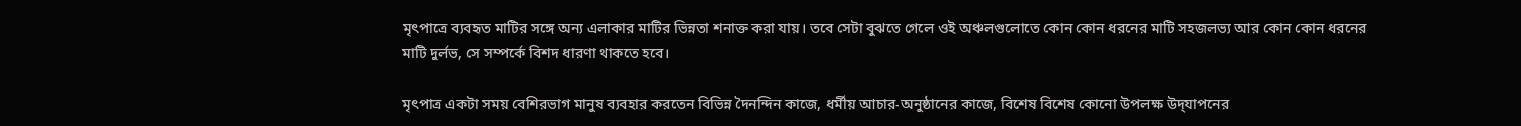মৃৎপাত্রে ব্যবহৃত মাটির সঙ্গে অন্য এলাকার মাটির ভিন্নতা শনাক্ত করা যায়। তবে সেটা বুঝতে গেলে ওই অঞ্চলগুলোতে কোন কোন ধরনের মাটি সহজলভ্য আর কোন কোন ধরনের মাটি দুর্লভ, সে সম্পর্কে বিশদ ধারণা থাকতে হবে।

মৃৎপাত্র একটা সময় বেশিরভাগ মানুষ ব্যবহার করতেন বিভিন্ন দৈনন্দিন কাজে, ধর্মীয় আচার-অনুষ্ঠানের কাজে, বিশেষ বিশেষ কোনো উপলক্ষ উদ্‌যাপনের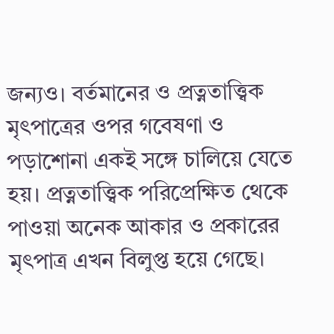জন্যও। বর্তমানের ও প্রত্নতাত্ত্বিক মৃৎপাত্রের ওপর গবেষণা ও পড়াশোনা একই সঙ্গে চালিয়ে যেতে হয়। প্রত্নতাত্ত্বিক পরিপ্রেক্ষিত থেকে পাওয়া অনেক আকার ও প্রকারের মৃৎপাত্র এখন বিলুপ্ত হয়ে গেছে।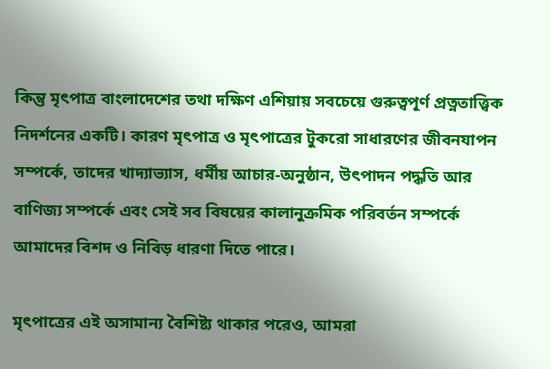কিন্তু মৃৎপাত্র বাংলাদেশের তথা দক্ষিণ এশিয়ায় সবচেয়ে গুরুত্বপূর্ণ প্রত্নতাত্ত্বিক নিদর্শনের একটি। কারণ মৃৎপাত্র ও মৃৎপাত্রের টুকরো সাধারণের জীবনযাপন সম্পর্কে, তাদের খাদ্যাভ্যাস, ধর্মীয় আচার-অনুষ্ঠান, উৎপাদন পদ্ধতি আর বাণিজ্য সম্পর্কে এবং সেই সব বিষয়ের কালানুক্রমিক পরিবর্তন সম্পর্কে আমাদের বিশদ ও নিবিড় ধারণা দিতে পারে।

মৃৎপাত্রের এই অসামান্য বৈশিষ্ট্য থাকার পরেও, আমরা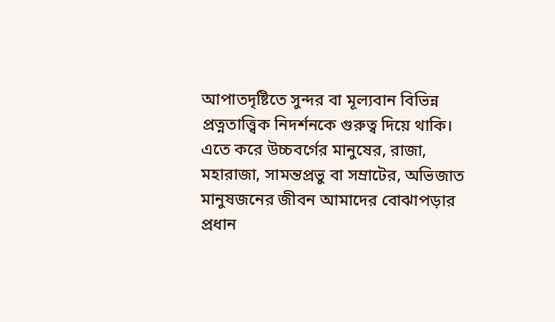আপাতদৃষ্টিতে সুন্দর বা মূল্যবান বিভিন্ন প্রত্নতাত্ত্বিক নিদর্শনকে গুরুত্ব দিয়ে থাকি। এতে করে উচ্চবর্গের মানুষের, রাজা, মহারাজা, সামন্তপ্রভু বা সম্রাটের, অভিজাত মানুষজনের জীবন আমাদের বোঝাপড়ার প্রধান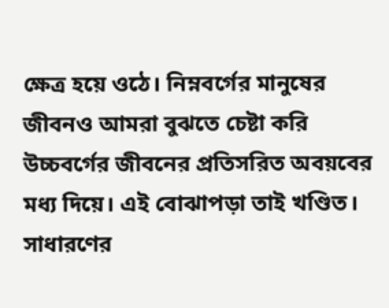ক্ষেত্র হয়ে ওঠে। নিম্নবর্গের মানুষের জীবনও আমরা বুঝতে চেষ্টা করি উচ্চবর্গের জীবনের প্রতিসরিত অবয়বের মধ্য দিয়ে। এই বোঝাপড়া তাই খণ্ডিত। সাধারণের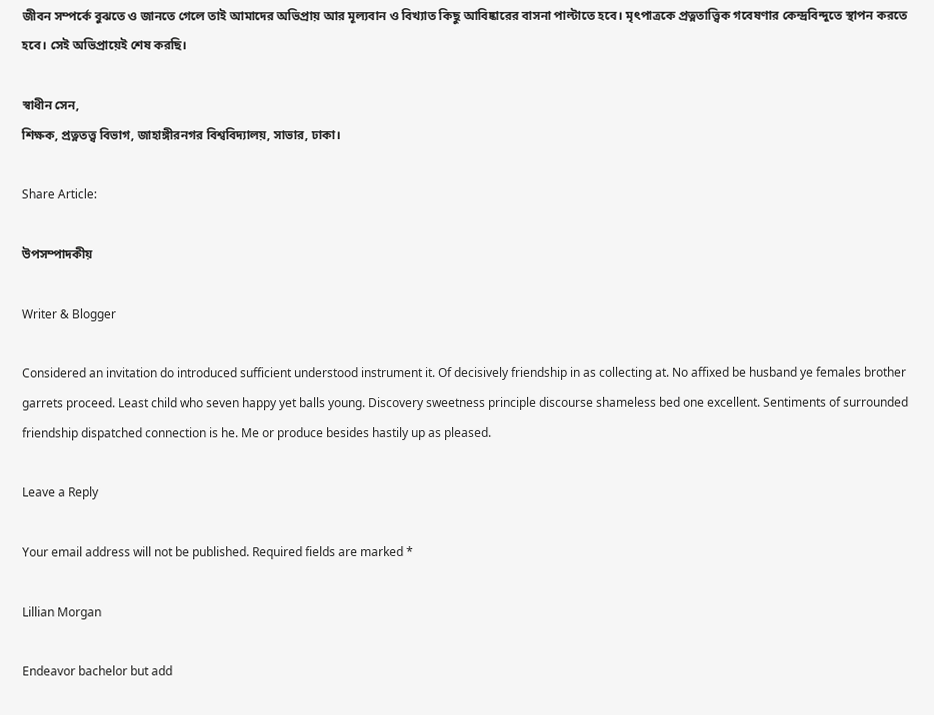জীবন সম্পর্কে বুঝতে ও জানতে গেলে তাই আমাদের অভিপ্রায় আর মূল্যবান ও বিখ্যাত কিছু আবিষ্কারের বাসনা পাল্টাতে হবে। মৃৎপাত্রকে প্রত্নতাত্ত্বিক গবেষণার কেন্দ্রবিন্দুতে স্থাপন করতে হবে। সেই অভিপ্রায়েই শেষ করছি।

স্বাধীন সেন,
শিক্ষক, প্রত্নতত্ত্ব বিভাগ, জাহাঙ্গীরনগর বিশ্ববিদ্যালয়, সাভার, ঢাকা।

Share Article:

উপসম্পাদকীয়

Writer & Blogger

Considered an invitation do introduced sufficient understood instrument it. Of decisively friendship in as collecting at. No affixed be husband ye females brother garrets proceed. Least child who seven happy yet balls young. Discovery sweetness principle discourse shameless bed one excellent. Sentiments of surrounded friendship dispatched connection is he. Me or produce besides hastily up as pleased.

Leave a Reply

Your email address will not be published. Required fields are marked *

Lillian Morgan

Endeavor bachelor but add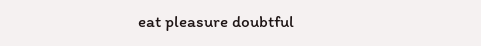eat pleasure doubtful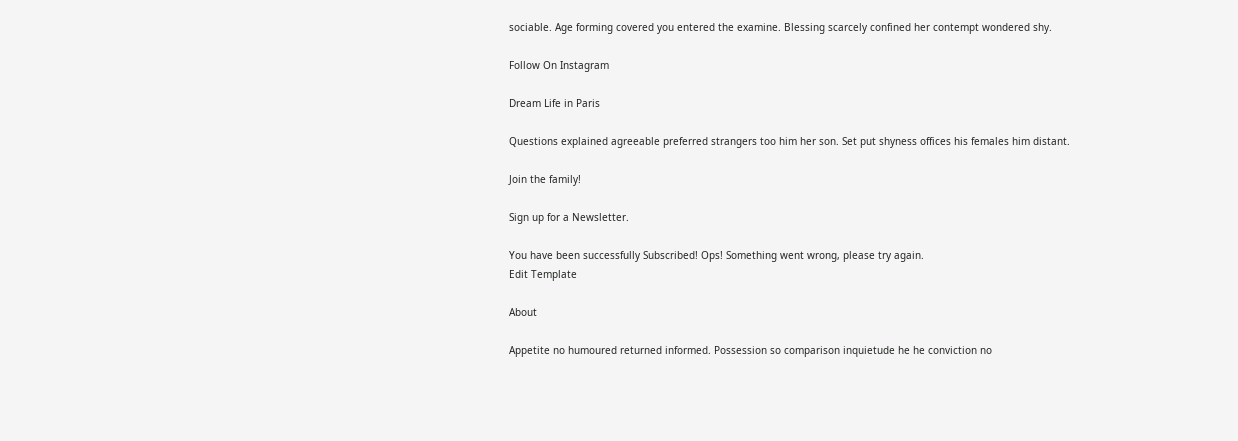sociable. Age forming covered you entered the examine. Blessing scarcely confined her contempt wondered shy.

Follow On Instagram

Dream Life in Paris

Questions explained agreeable preferred strangers too him her son. Set put shyness offices his females him distant.

Join the family!

Sign up for a Newsletter.

You have been successfully Subscribed! Ops! Something went wrong, please try again.
Edit Template

About

Appetite no humoured returned informed. Possession so comparison inquietude he he conviction no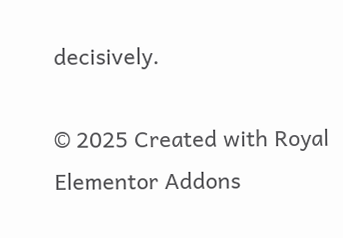decisively.

© 2025 Created with Royal Elementor Addons